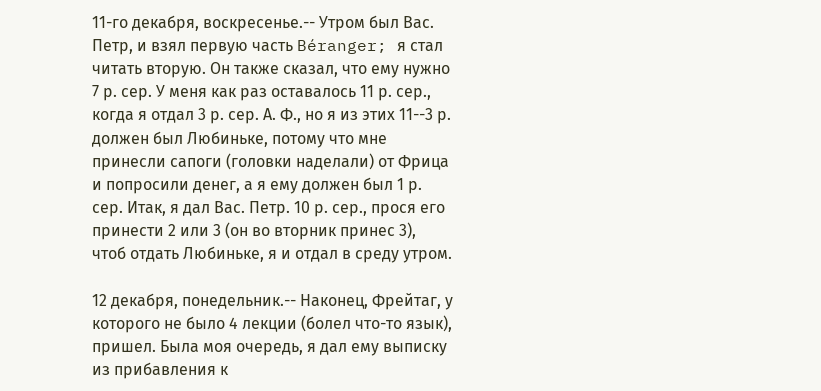11-го декабря, воскресенье.-- Утром был Вас. Петр, и взял первую часть Béranger; я стал читать вторую. Он также сказал, что ему нужно 7 р. сер. У меня как раз оставалось 11 р. сер., когда я отдал 3 р. сер. А. Ф., но я из этих 11--3 р. должен был Любиньке, потому что мне принесли сапоги (головки наделали) от Фрица и попросили денег, а я ему должен был 1 р. сер. Итак, я дал Вас. Петр. 10 р. сер., прося его принести 2 или 3 (он во вторник принес 3), чтоб отдать Любиньке, я и отдал в среду утром.

12 декабря, понедельник.-- Наконец, Фрейтаг, у которого не было 4 лекции (болел что-то язык), пришел. Была моя очередь, я дал ему выписку из прибавления к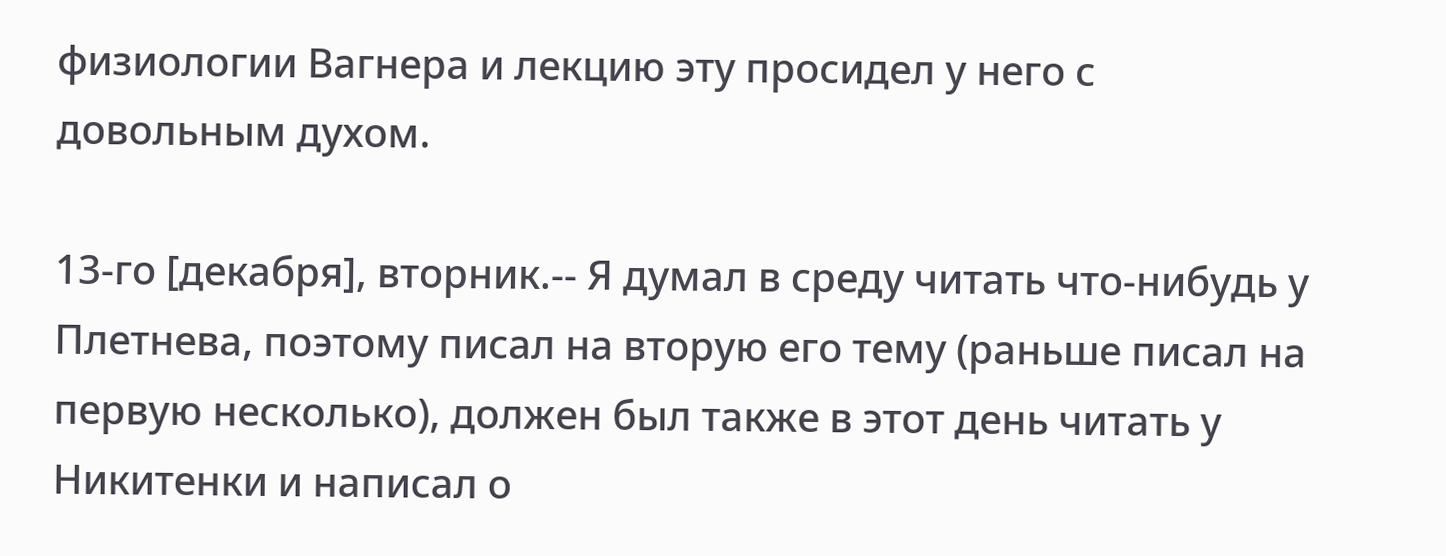физиологии Вагнера и лекцию эту просидел у него с довольным духом.

13-го [декабря], вторник.-- Я думал в среду читать что-нибудь у Плетнева, поэтому писал на вторую его тему (раньше писал на первую несколько), должен был также в этот день читать у Никитенки и написал о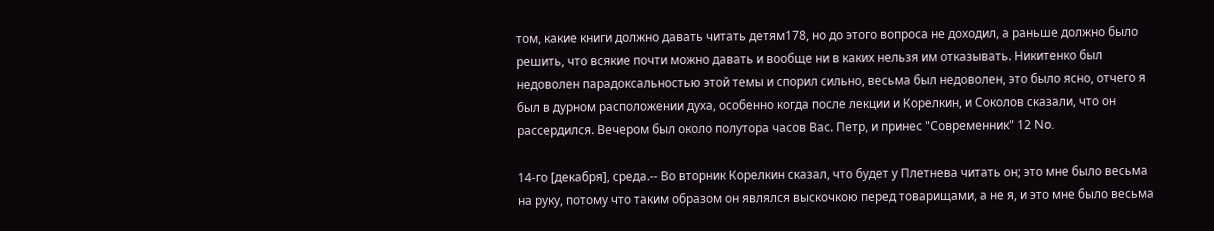том, какие книги должно давать читать детям178, но до этого вопроса не доходил, а раньше должно было решить, что всякие почти можно давать и вообще ни в каких нельзя им отказывать. Никитенко был недоволен парадоксальностью этой темы и спорил сильно, весьма был недоволен, это было ясно, отчего я был в дурном расположении духа, особенно когда после лекции и Корелкин, и Соколов сказали, что он рассердился. Вечером был около полутора часов Вас. Петр, и принес "Современник" 12 No.

14-го [декабря], среда.-- Во вторник Корелкин сказал, что будет у Плетнева читать он; это мне было весьма на руку, потому что таким образом он являлся выскочкою перед товарищами, а не я, и это мне было весьма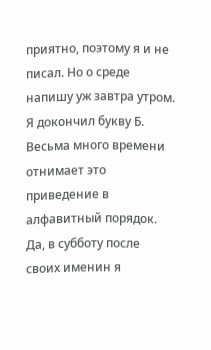приятно, поэтому я и не писал. Но о среде напишу уж завтра утром. Я докончил букву Б. Весьма много времени отнимает это приведение в алфавитный порядок. Да, в субботу после своих именин я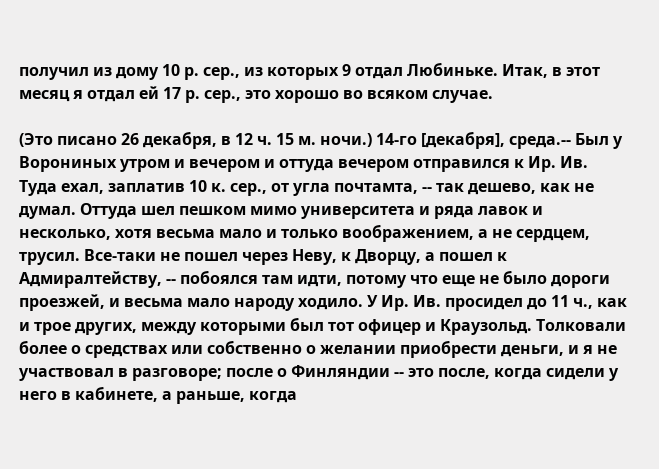получил из дому 10 р. сер., из которых 9 отдал Любиньке. Итак, в этот месяц я отдал ей 17 р. сер., это хорошо во всяком случае.

(Это писано 26 декабря, в 12 ч. 15 м. ночи.) 14-го [декабря], среда.-- Был у Ворониных утром и вечером и оттуда вечером отправился к Ир. Ив. Туда ехал, заплатив 10 к. сер., от угла почтамта, -- так дешево, как не думал. Оттуда шел пешком мимо университета и ряда лавок и несколько, хотя весьма мало и только воображением, а не сердцем, трусил. Все-таки не пошел через Неву, к Дворцу, а пошел к Адмиралтейству, -- побоялся там идти, потому что еще не было дороги проезжей, и весьма мало народу ходило. У Ир. Ив. просидел до 11 ч., как и трое других, между которыми был тот офицер и Краузольд. Толковали более о средствах или собственно о желании приобрести деньги, и я не участвовал в разговоре; после о Финляндии -- это после, когда сидели у него в кабинете, а раньше, когда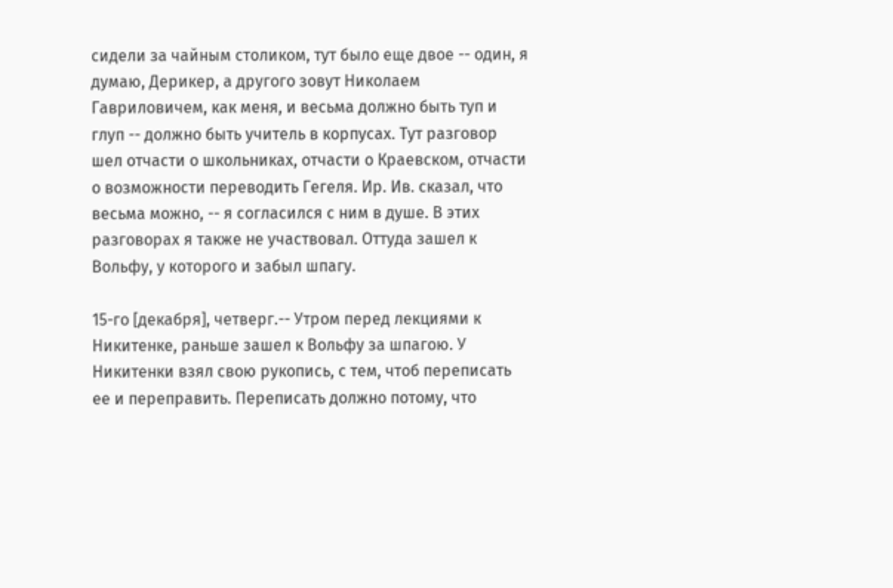сидели за чайным столиком, тут было еще двое -- один, я думаю, Дерикер, а другого зовут Николаем Гавриловичем, как меня, и весьма должно быть туп и глуп -- должно быть учитель в корпусах. Тут разговор шел отчасти о школьниках, отчасти о Краевском, отчасти о возможности переводить Гегеля. Ир. Ив. сказал, что весьма можно, -- я согласился с ним в душе. В этих разговорах я также не участвовал. Оттуда зашел к Вольфу, у которого и забыл шпагу.

15-го [декабря], четверг.-- Утром перед лекциями к Никитенке, раньше зашел к Вольфу за шпагою. У Никитенки взял свою рукопись, с тем, чтоб переписать ее и переправить. Переписать должно потому, что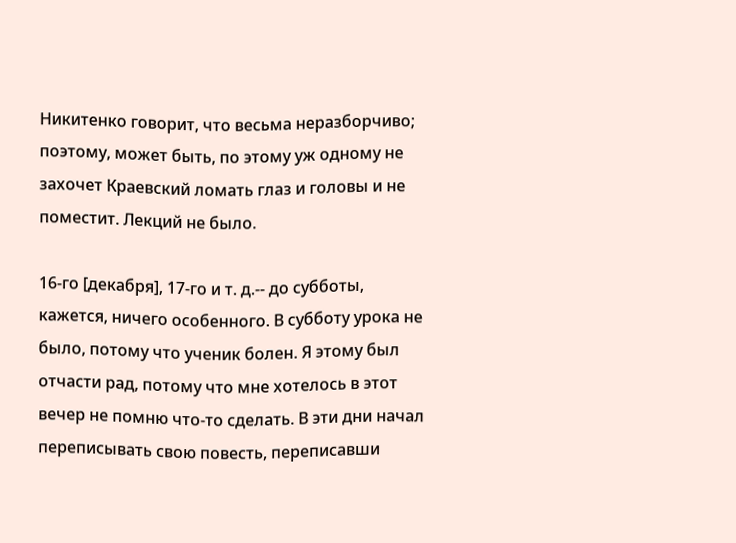Никитенко говорит, что весьма неразборчиво; поэтому, может быть, по этому уж одному не захочет Краевский ломать глаз и головы и не поместит. Лекций не было.

16-го [декабря], 17-го и т. д.-- до субботы, кажется, ничего особенного. В субботу урока не было, потому что ученик болен. Я этому был отчасти рад, потому что мне хотелось в этот вечер не помню что-то сделать. В эти дни начал переписывать свою повесть, переписавши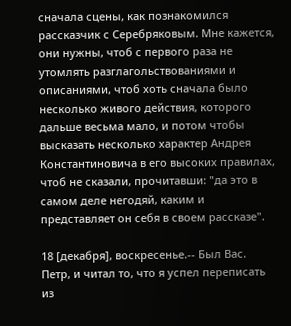сначала сцены, как познакомился рассказчик с Серебряковым. Мне кажется, они нужны, чтоб с первого раза не утомлять разглагольствованиями и описаниями, чтоб хоть сначала было несколько живого действия, которого дальше весьма мало, и потом чтобы высказать несколько характер Андрея Константиновича в его высоких правилах, чтоб не сказали, прочитавши: "да это в самом деле негодяй, каким и представляет он себя в своем рассказе".

18 [декабря], воскресенье.-- Был Вас. Петр, и читал то, что я успел переписать из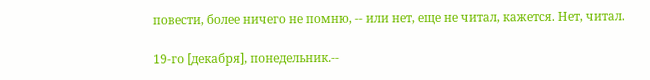повести, более ничего не помню, -- или нет, еще не читал, кажется. Нет, читал.

19-го [декабря], понедельник.--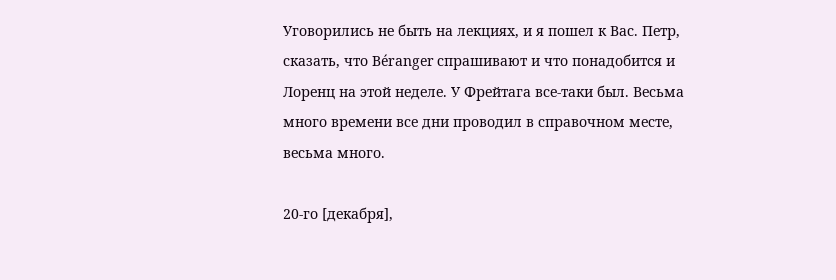Уговорились не быть на лекциях, и я пошел к Вас. Петр, сказать, что Béranger спрашивают и что понадобится и Лоренц на этой неделе. У Фрейтага все-таки был. Весьма много времени все дни проводил в справочном месте, весьма много.

20-го [декабря],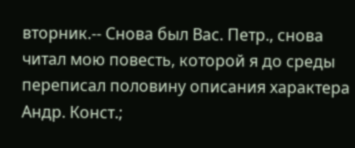вторник.-- Снова был Вас. Петр., снова читал мою повесть, которой я до среды переписал половину описания характера Андр. Конст.;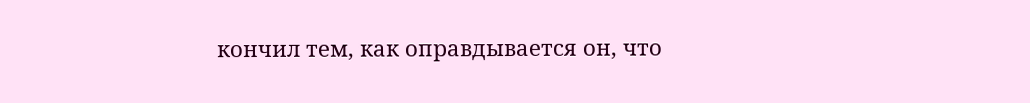кончил тем, как оправдывается он, что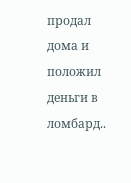продал дома и положил деньги в ломбард..